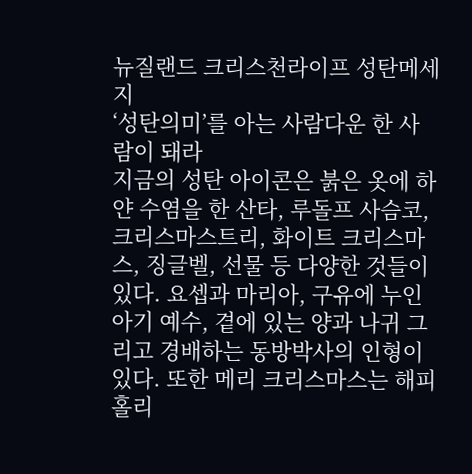뉴질랜드 크리스천라이프 성탄메세지
‘성탄의미’를 아는 사람다운 한 사람이 돼라
지금의 성탄 아이콘은 붉은 옷에 하얀 수염을 한 산타, 루돌프 사슴코, 크리스마스트리, 화이트 크리스마스, 징글벨, 선물 등 다양한 것들이 있다. 요셉과 마리아, 구유에 누인 아기 예수, 곁에 있는 양과 나귀 그리고 경배하는 동방박사의 인형이 있다. 또한 메리 크리스마스는 해피 홀리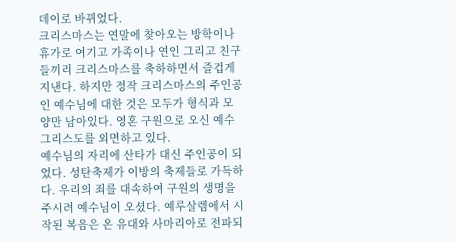데이로 바뀌었다.
크리스마스는 연말에 찾아오는 방학이나 휴가로 여기고 가족이나 연인 그리고 친구들끼리 크리스마스를 축하하면서 즐겁게 지낸다. 하지만 정작 크리스마스의 주인공인 예수님에 대한 것은 모두가 형식과 모양만 남아있다. 영혼 구원으로 오신 예수 그리스도를 외면하고 있다.
예수님의 자리에 산타가 대신 주인공이 되었다. 성탄축제가 이방의 축제들로 가득하다. 우리의 죄를 대속하여 구원의 생명을 주시려 예수님이 오셨다. 예루살렘에서 시작된 복음은 온 유대와 사마리아로 전파되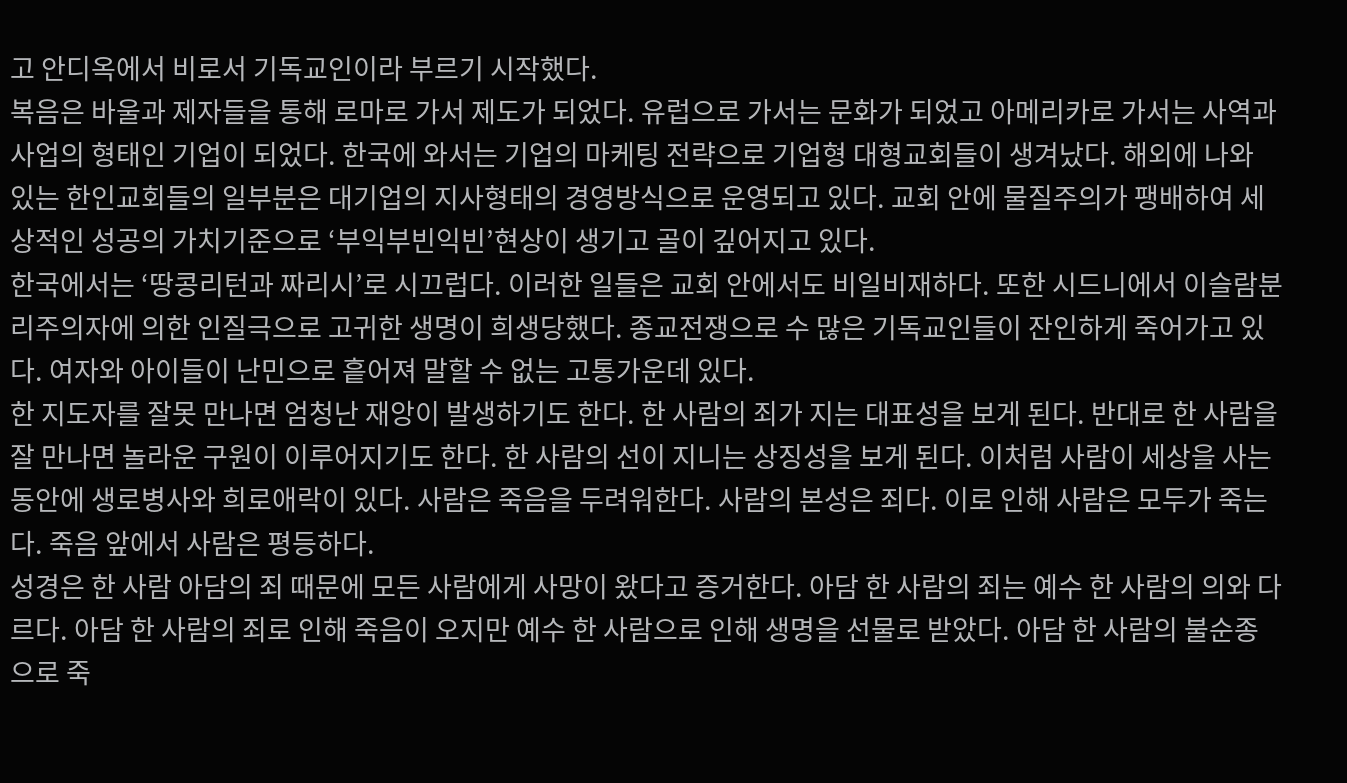고 안디옥에서 비로서 기독교인이라 부르기 시작했다.
복음은 바울과 제자들을 통해 로마로 가서 제도가 되었다. 유럽으로 가서는 문화가 되었고 아메리카로 가서는 사역과 사업의 형태인 기업이 되었다. 한국에 와서는 기업의 마케팅 전략으로 기업형 대형교회들이 생겨났다. 해외에 나와 있는 한인교회들의 일부분은 대기업의 지사형태의 경영방식으로 운영되고 있다. 교회 안에 물질주의가 팽배하여 세상적인 성공의 가치기준으로 ‘부익부빈익빈’현상이 생기고 골이 깊어지고 있다.
한국에서는 ‘땅콩리턴과 짜리시’로 시끄럽다. 이러한 일들은 교회 안에서도 비일비재하다. 또한 시드니에서 이슬람분리주의자에 의한 인질극으로 고귀한 생명이 희생당했다. 종교전쟁으로 수 많은 기독교인들이 잔인하게 죽어가고 있다. 여자와 아이들이 난민으로 흩어져 말할 수 없는 고통가운데 있다.
한 지도자를 잘못 만나면 엄청난 재앙이 발생하기도 한다. 한 사람의 죄가 지는 대표성을 보게 된다. 반대로 한 사람을 잘 만나면 놀라운 구원이 이루어지기도 한다. 한 사람의 선이 지니는 상징성을 보게 된다. 이처럼 사람이 세상을 사는 동안에 생로병사와 희로애락이 있다. 사람은 죽음을 두려워한다. 사람의 본성은 죄다. 이로 인해 사람은 모두가 죽는다. 죽음 앞에서 사람은 평등하다.
성경은 한 사람 아담의 죄 때문에 모든 사람에게 사망이 왔다고 증거한다. 아담 한 사람의 죄는 예수 한 사람의 의와 다르다. 아담 한 사람의 죄로 인해 죽음이 오지만 예수 한 사람으로 인해 생명을 선물로 받았다. 아담 한 사람의 불순종으로 죽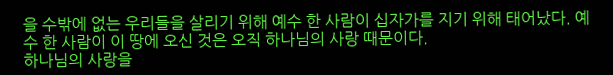을 수밖에 없는 우리들을 살리기 위해 예수 한 사람이 십자가를 지기 위해 태어났다. 예수 한 사람이 이 땅에 오신 것은 오직 하나님의 사랑 때문이다.
하나님의 사랑을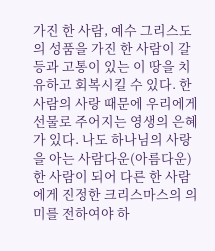가진 한 사람, 예수 그리스도의 성품을 가진 한 사람이 갈등과 고통이 있는 이 땅을 치유하고 회복시킬 수 있다. 한 사람의 사랑 때문에 우리에게 선물로 주어지는 영생의 은혜가 있다. 나도 하나님의 사랑을 아는 사람다운(아름다운) 한 사람이 되어 다른 한 사람에게 진정한 크리스마스의 의미를 전하여야 하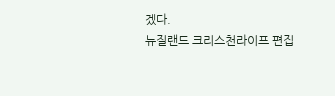겠다.
뉴질랜드 크리스천라이프 편집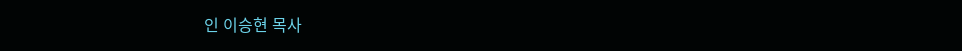인 이승현 목사